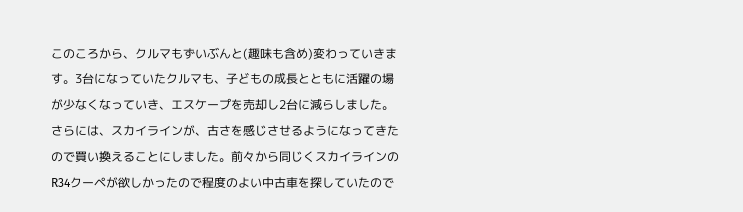このころから、クルマもずいぶんと(趣味も含め)変わっていきます。3台になっていたクルマも、子どもの成長とともに活躍の場が少なくなっていき、エスケープを売却し2台に減らしました。
さらには、スカイラインが、古さを感じさせるようになってきたので買い換えることにしました。前々から同じくスカイラインのR34クーペが欲しかったので程度のよい中古車を探していたので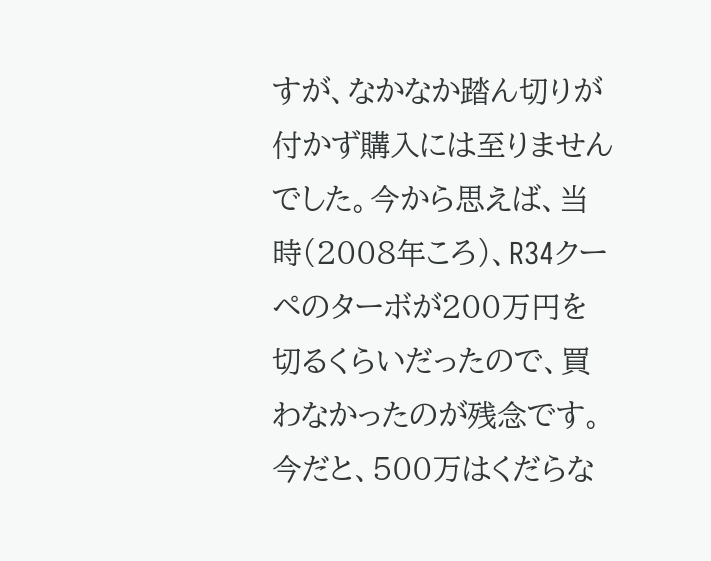すが、なかなか踏ん切りが付かず購入には至りませんでした。今から思えば、当時(2008年ころ)、R34クーペのターボが200万円を切るくらいだったので、買わなかったのが残念です。今だと、500万はくだらな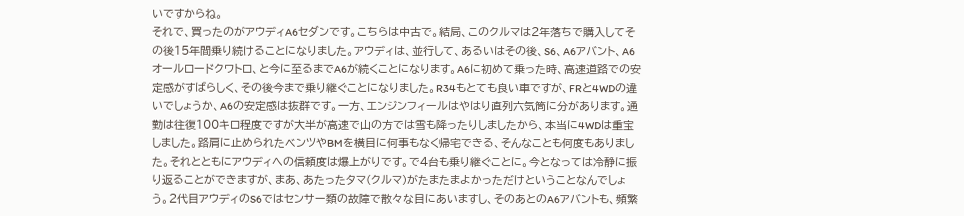いですからね。
それで、買ったのがアウディA6セダンです。こちらは中古で。結局、このクルマは2年落ちで購入してその後15年間乗り続けることになりました。アウディは、並行して、あるいはその後、S6、A6アバント、A6オールロードクワトロ、と今に至るまでA6が続くことになります。A6に初めて乗った時、高速道路での安定感がすばらしく、その後今まで乗り継ぐことになりました。R34もとても良い車ですが、FRと4WDの違いでしょうか、A6の安定感は抜群です。一方、エンジンフィールはやはり直列六気筒に分があります。通勤は往復100キロ程度ですが大半が高速で山の方では雪も降ったりしましたから、本当に4WDは重宝しました。路肩に止められたベンツやBMを横目に何事もなく帰宅できる、そんなことも何度もありました。それとともにアウディへの信頼度は爆上がりです。で4台も乗り継ぐことに。今となっては冷静に振り返ることができますが、まあ、あたったタマ(クルマ)がたまたまよかっただけということなんでしょう。2代目アウディのS6ではセンサー類の故障で散々な目にあいますし、そのあとのA6アバントも、頻繁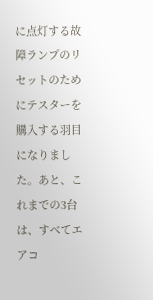に点灯する故障ランプのリセットのためにテスターを購入する羽目になりました。あと、これまでの3台は、すべてエアコ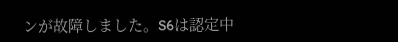ンが故障しました。S6は認定中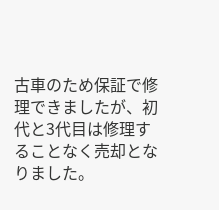古車のため保証で修理できましたが、初代と3代目は修理することなく売却となりました。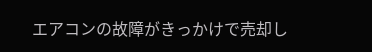エアコンの故障がきっかけで売却し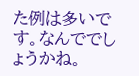た例は多いです。なんででしょうかね。